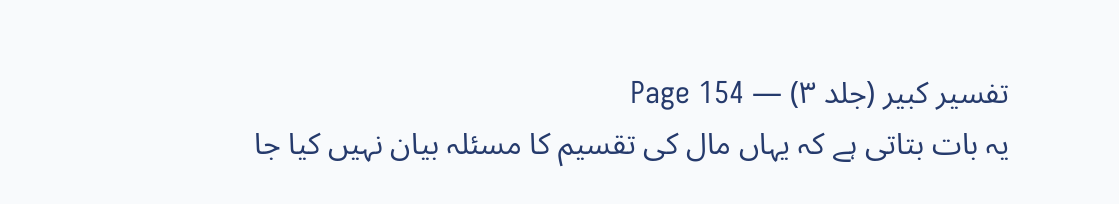تفسیر کبیر (جلد ۳) — Page 154
یہ بات بتاتی ہے کہ یہاں مال کی تقسیم کا مسئلہ بیان نہیں کیا جا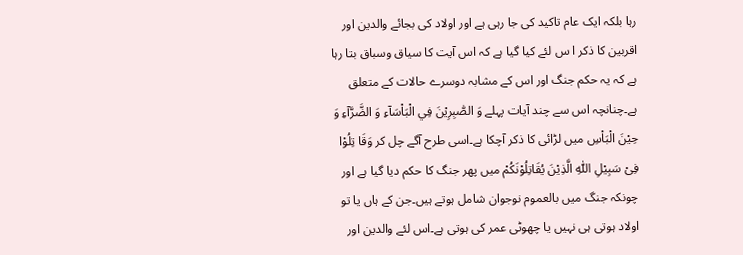رہا بلکہ ایک عام تاکید کی جا رہی ہے اور اولاد کی بجائے والدین اور اقربین کا ذکر ا س لئے کیا گیا ہے کہ اس آیت کا سیاق وسباق بتا رہا ہے کہ یہ حکم جنگ اور اس کے مشابہ دوسرے حالات کے متعلق ہے۔چنانچہ اس سے چند آیات پہلے وَ الصّٰبِرِيْنَ فِي الْبَاْسَآءِ وَ الضَّرَّآءِ وَ حِيْنَ الْبَاْسِ میں لڑائی کا ذکر آچکا ہے۔اسی طرح آگے چل کر وَقَا تِلُوْا فِیْ سَبِیْلِ اللّٰہِ الَّذِیْنَ یُقَاتِلُوْنَکُمْ میں پھر جنگ کا حکم دیا گیا ہے اور چونکہ جنگ میں بالعموم نوجوان شامل ہوتے ہیں۔جن کے ہاں یا تو اولاد ہوتی ہی نہیں یا چھوٹی عمر کی ہوتی ہے۔اس لئے والدین اور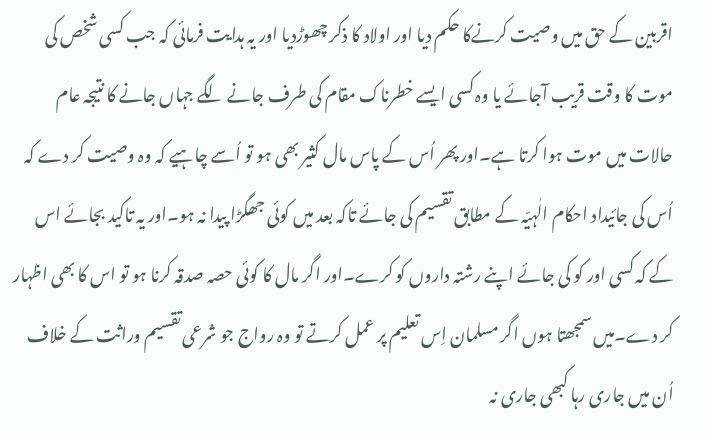اقربین کے حق میں وصیت کرنےکا حکم دیا اور اولاد کا ذکر چھوڑدیا اور یہ ہدایت فرمائی کہ جب کسی شخص کی موت کا وقت قریب آجائے یا وہ کسی ایسے خطرناک مقام کی طرف جانے لگے جہاں جانے کا نتیجہ عام حالات میں موت ہوا کرتا ہے۔اور پھر اُس کے پاس مال کثیر بھی ہو تو اُسے چاہیے کہ وہ وصیت کر دے کہ اُس کی جائیداد احکام الٰہیّہ کے مطابق تقسیم کی جائے تاکہ بعد میں کوئی جھگڑا پیدا نہ ہو۔اور یہ تاکید بجائے اس کے کہ کسی اور کو کی جائے اپنے رشتہ داروں کو کرے۔اور اگر مال کا کوئی حصہ صدقہ کرنا ہو تو اس کا بھی اظہار کر دے۔میں سمجھتا ہوں اگر مسلمان اِس تعلیم پر عمل کرتے تو وہ رواج جو شرعی تقسیم وراثت کے خلاف اُن میں جاری رہا کبھی جاری نہ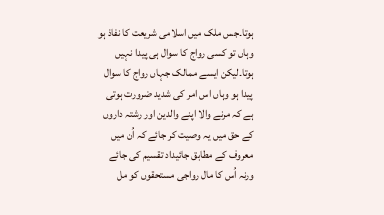ہوتا۔جس ملک میں اسلامی شریعت کا نفاذ ہو وہاں تو کسی رواج کا سوال ہی پیدا نہیں ہوتا۔لیکن ایسے ممالک جہاں رواج کا سوال پیدا ہو وہاں اس امر کی شدید ضرورت ہوتی ہے کہ مرنے والا اپنے والدین اور رشتہ داروں کے حق میں یہ وصیت کر جائے کہ اُن میں معروف کے مطابق جائیداد تقسیم کی جائے ورنہ اُس کا مال رواجی مستحقوں کو مل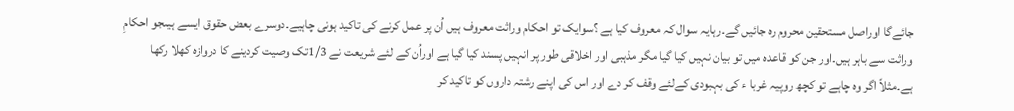جائےگا اوراصل مستحقین محروم رہ جائیں گے۔رہایہ سوال کہ معروف کیا ہے ؟سوایک تو احکام وراثت معروف ہیں اُن پر عمل کرنے کی تاکید ہونی چاہیے۔دوسرے بعض حقوق ایسے ہیںجو احکامِ وراثت سے باہر ہیں۔اور جن کو قاعدہ میں تو بیان نہیں کیا گیا مگر مذہبی اور اخلاقی طور پر انہیں پسند کیا گیا ہے اوراُن کے لئے شریعت نے 1/3تک وصیت کردینے کا دروازہ کھلا رکھا ہے۔مثلاً اگر وہ چاہے تو کچھ روپیہ غربا ء کی بہبودی کےلئے وقف کر دے اور اس کی اپنے رشتہ داروں کو تاکید کر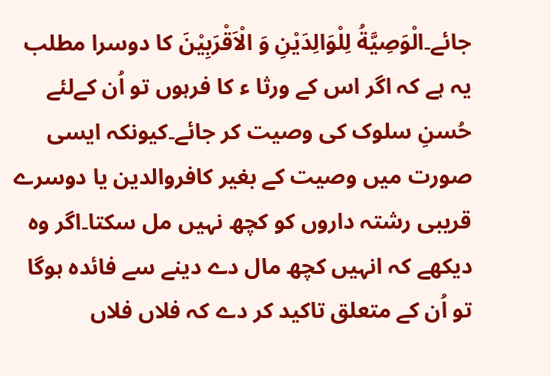جائے۔الْوَصِيَّةُ لِلْوَالِدَيْنِ وَ الْاَقْرَبِيْنَ کا دوسرا مطلب یہ ہے کہ اگر اس کے ورثا ء کا فرہوں تو اُن کےلئے حُسنِ سلوک کی وصیت کر جائے۔کیونکہ ایسی صورت میں وصیت کے بغیر کافروالدین یا دوسرے قریبی رشتہ داروں کو کچھ نہیں مل سکتا۔اگر وہ دیکھے کہ انہیں کچھ مال دے دینے سے فائدہ ہوگا تو اُن کے متعلق تاکید کر دے کہ فلاں فلاں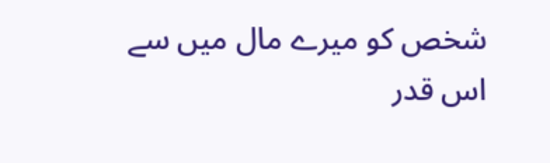شخص کو میرے مال میں سے اس قدر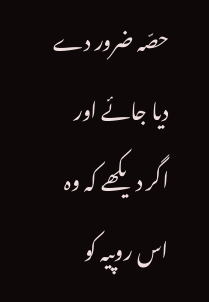حصّہ ضرور دے دیا جائے اور اگر دیکھے کہ وہ اس روپیہ کو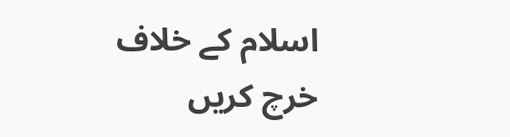اسلام کے خلاف خرچ کریں